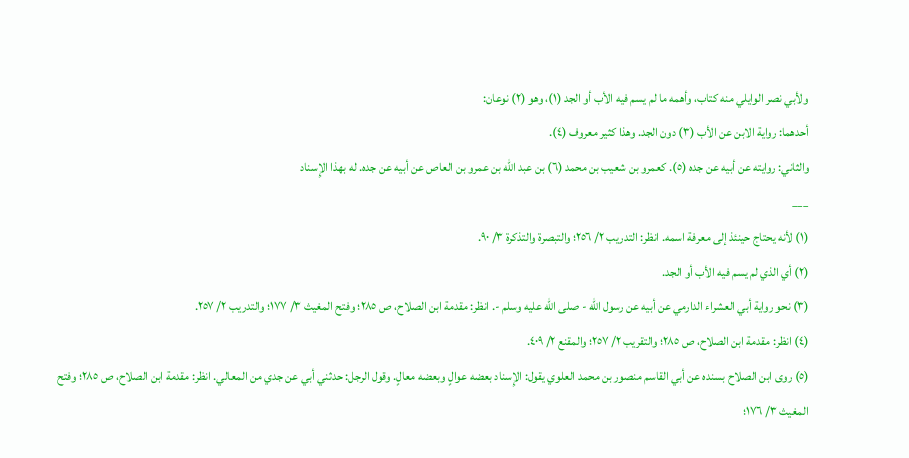ولأبي نصر الوايلي منه كتاب، وأهمه ما لم يسم فيه الأب أو الجد (١)، وهو (٢) نوعان:
أحدهما: رواية الابن عن الأب (٣) دون الجد. وهذا كثير معروف (٤).
والثاني: روايته عن أبيه عن جده (٥). كعمرو بن شعيب بن محمد (٦) بن عبد الله بن عمرو بن العاص عن أبيه عن جده. له بهذا الإِسناد
___
(١) لأنه يحتاج حينئذ إلى معرفة اسمه. انظر: التدريب ٢/ ٢٥٦؛ والتبصرة والتذكرة ٣/ ٩٠.
(٢) أي الذي لم يسم فيه الأب أو الجد.
(٣) نحو رواية أبي العشراء الدارمي عن أبيه عن رسول الله - صلى الله عليه وسلم -. انظر: مقدمة ابن الصلاح، ص ٢٨٥؛ وفتح المغيث ٣/ ١٧٧؛ والتدريب ٢/ ٢٥٧.
(٤) انظر: مقدمة ابن الصلاح، ص ٢٨٥؛ والتقريب ٢/ ٢٥٧؛ والمقنع ٢/ ٤٠٩.
(٥) روى ابن الصلاح بسنده عن أبي القاسم منصور بن محمد العلوي يقول: الإِسناد بعضه عوالٍ وبعضه معالٍ. وقول الرجل: حدثني أبي عن جدي من المعالي. انظر: مقدمة ابن الصلاح، ص ٢٨٥؛ وفتح المغيث ٣/ ١٧٦؛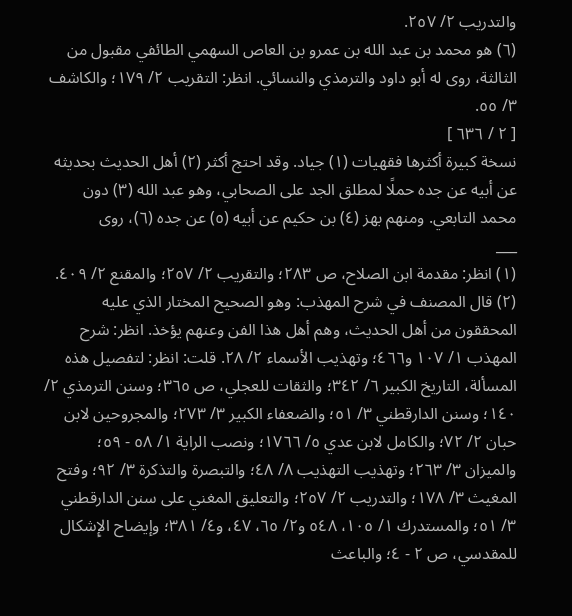والتدريب ٢/ ٢٥٧.
(٦) هو محمد بن عبد الله بن عمرو بن العاص السهمي الطائفي مقبول من الثالثة، روى له أبو داود والترمذي والنسائي. انظر: التقريب ٢/ ١٧٩؛ والكاشف ٣/ ٥٥.
[ ٢ / ٦٣٦ ]
نسخة كبيرة أكثرها فقهيات (١) جياد. وقد احتج أكثر (٢) أهل الحديث بحديثه عن أبيه عن جده حملًا لمطلق الجد على الصحابي، وهو عبد الله (٣) دون محمد التابعي. ومنهم بهز (٤) بن حكيم عن أبيه (٥) عن جده (٦)، روى
___
(١) انظر: مقدمة ابن الصلاح، ص ٢٨٣؛ والتقريب ٢/ ٢٥٧؛ والمقنع ٢/ ٤٠٩.
(٢) قال المصنف في شرح المهذب: وهو الصحيح المختار الذي عليه المحققون من أهل الحديث، وهم أهل هذا الفن وعنهم يؤخذ. انظر: شرح المهذب ١/ ١٠٧ و٤٦٦؛ وتهذيب الأسماء ٢/ ٢٨. قلت: انظر: لتفصيل هذه المسألة، التاريخ الكبير ٦/ ٣٤٢؛ والثقات للعجلي، ص ٣٦٥؛ وسنن الترمذي ٢/ ١٤٠؛ وسنن الدارقطني ٣/ ٥١؛ والضعفاء الكبير ٣/ ٢٧٣؛ والمجروحين لابن حبان ٢/ ٧٢؛ والكامل لابن عدي ٥/ ١٧٦٦؛ ونصب الراية ١/ ٥٨ - ٥٩؛ والميزان ٣/ ٢٦٣؛ وتهذيب التهذيب ٨/ ٤٨؛ والتبصرة والتذكرة ٣/ ٩٢؛ وفتح المغيث ٣/ ١٧٨؛ والتدريب ٢/ ٢٥٧؛ والتعليق المغني على سنن الدارقطني ٣/ ٥١؛ والمستدرك ١/ ١٠٥، ٥٤٨ و٢/ ٦٥، ٤٧، و٤/ ٣٨١؛ وإيضاح الإِشكال للمقدسي، ص ٢ - ٤؛ والباعث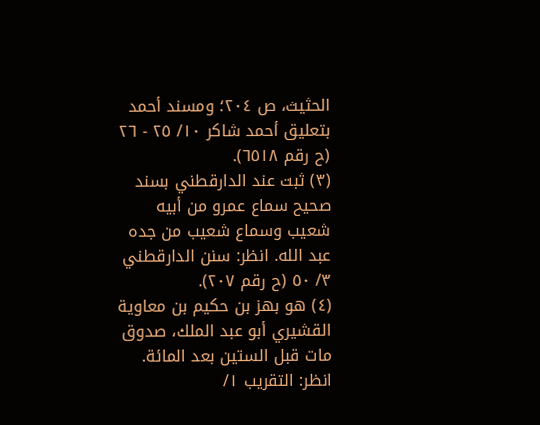الحثيث، ص ٢٠٤؛ ومسند أحمد بتعليق أحمد شاكر ١٠/ ٢٥ - ٢٦ (ح رقم ٦٥١٨).
(٣) ثبت عند الدارقطني بسند صحيح سماع عمرو من أبيه شعيب وسماع شعيب من جده عبد الله. انظر: سنن الدارقطني ٣/ ٥٠ (ح رقم ٢٠٧).
(٤) هو بهز بن حكيم بن معاوية القشيري أبو عبد الملك، صدوق مات قبل الستين بعد المائة. انظر: التقريب ١/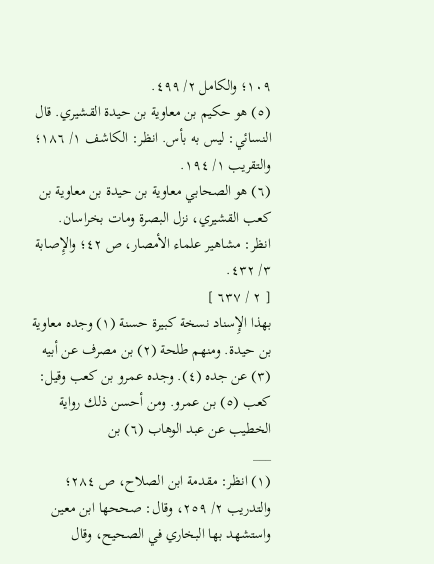١٠٩؛ والكامل ٢/ ٤٩٩.
(٥) هو حكيم بن معاوية بن حيدة القشيري. قال النسائي: ليس به بأس. انظر: الكاشف ١/ ١٨٦؛ والتقريب ١/ ١٩٤.
(٦) هو الصحابي معاوية بن حيدة بن معاوية بن كعب القشيري، نزل البصرة ومات بخراسان. انظر: مشاهير علماء الأمصار، ص ٤٢؛ والإِصابة ٣/ ٤٣٢.
[ ٢ / ٦٣٧ ]
بهذا الإِسناد نسخة كبيرة حسنة (١) وجده معاوية بن حيدة. ومنهم طلحة (٢) بن مصرف عن أبيه (٣) عن جده (٤). وجده عمرو بن كعب وقيل: كعب (٥) بن عمرو. ومن أحسن ذلك رواية الخطيب عن عبد الوهاب (٦) بن
___
(١) انظر: مقدمة ابن الصلاح، ص ٢٨٤؛ والتدريب ٢/ ٢٥٩، وقال: صححها ابن معين واستشهد بها البخاري في الصحيح، وقال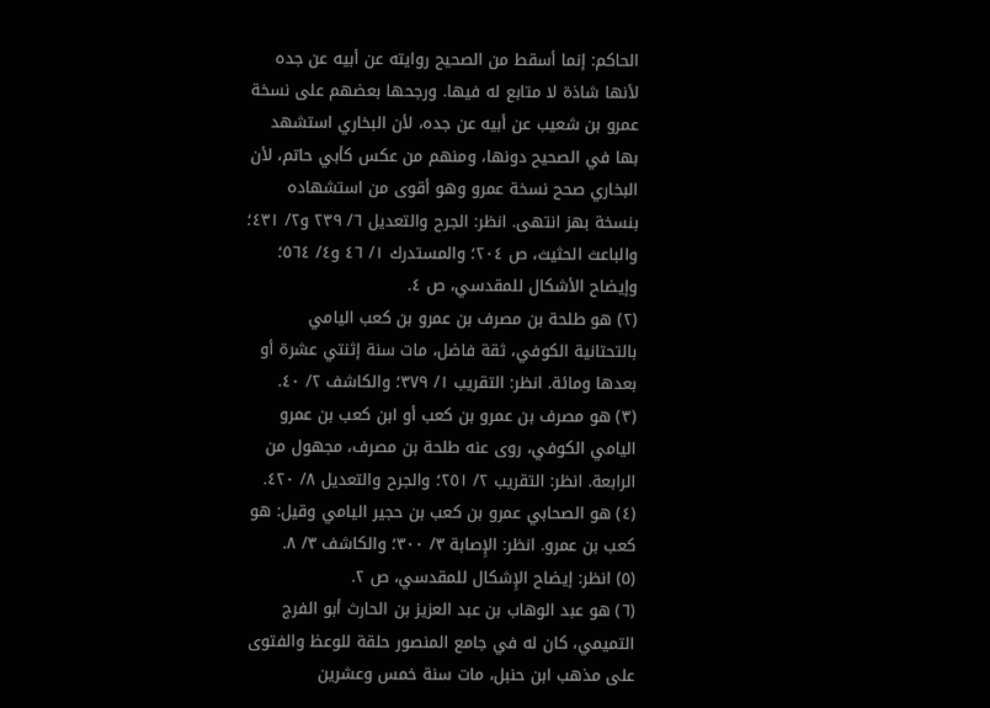الحاكم: إنما أسقط من الصحيح روايته عن أبيه عن جده لأنها شاذة لا متابع له فيها. ورجحها بعضهم على نسخة عمرو بن شعيب عن أبيه عن جده، لأن البخاري استشهد بها في الصحيح دونها، ومنهم من عكس كأبي حاتم، لأن البخاري صحح نسخة عمرو وهو أقوى من استشهاده بنسخة بهز انتهى. انظر: الجرح والتعديل ٦/ ٢٣٩ و٢/ ٤٣١؛ والباعث الحثيث، ص ٢٠٤؛ والمستدرك ١/ ٤٦ و٤/ ٥٦٤؛ وإيضاح الأشكال للمقدسي، ص ٤.
(٢) هو طلحة بن مصرف بن عمرو بن كعب اليامي بالتحتانية الكوفي، ثقة فاضل، مات سنة إثنتي عشرة أو بعدها ومائة. انظر: التقريب ١/ ٣٧٩؛ والكاشف ٢/ ٤٠.
(٣) هو مصرف بن عمرو بن كعب أو ابن كعب بن عمرو اليامي الكوفي، روى عنه طلحة بن مصرف، مجهول من الرابعة. انظر: التقريب ٢/ ٢٥١؛ والجرح والتعديل ٨/ ٤٢٠.
(٤) هو الصحابي عمرو بن كعب بن حجير اليامي وقيل: هو كعب بن عمرو. انظر: الإِصابة ٣/ ٣٠٠؛ والكاشف ٣/ ٨.
(٥) انظر: إيضاح الإِشكال للمقدسي، ص ٢.
(٦) هو عبد الوهاب بن عبد العزيز بن الحارث أبو الفرج التميمي، كان له في جامع المنصور حلقة للوعظ والفتوى على مذهب ابن حنبل، مات سنة خمس وعشرين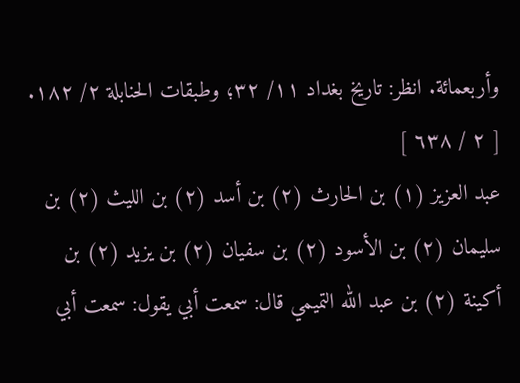وأربعمائة. انظر: تاريخ بغداد ١١/ ٣٢؛ وطبقات الحنابلة ٢/ ١٨٢.
[ ٢ / ٦٣٨ ]
عبد العزيز (١) بن الحارث (٢) بن أسد (٢) بن الليث (٢) بن سليمان (٢) بن الأسود (٢) بن سفيان (٢) بن يزيد (٢) بن أكينة (٢) بن عبد الله التميمي قال: سمعت أبي يقول: سمعت أبي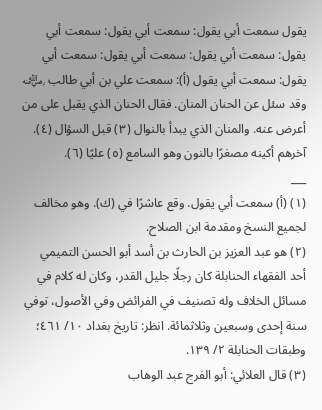يقول سمعت أبي يقول: سمعت أبي يقول: سمعت أبي يقول: سمعت أبي يقول: سمعت أبي يقول: سمعت أبي يقول: سمعت أبي يقول (أ): سمعت علي بن أبي طالب ﵁ وقد سئل عن الحنان المنان. فقال الحنان الذي يقبل على من أعرض عنه. والمنان الذي يبدأ بالنوال (٣) قبل السؤال (٤). آخرهم أكينه مصغرًا بالنون وهو السامع (٥) عليًا (٦).
___
(١) (أ) سمعت أبي يقول. وقع عاشرًا في (ك). وهو مخالف لجميع النسخ ومقدمة ابن الصلاح.
(٢) هو عبد العزيز بن الحارث بن أسد أبو الحسن التميمي أحد الفقهاء الحنابلة كان رجلًا جليل القدر، وكان له كلام في مسائل الخلاف وله تصنيف في الفرائض وفي الأصول، توفي سنة إحدى وسبعين وثلاثمائة. انظر: تاريخ بغداد ١٠/ ٤٦١؛ وطبقات الحنابلة ٢/ ١٣٩.
(٣) قال العلائي: أبو الفرج عبد الوهاب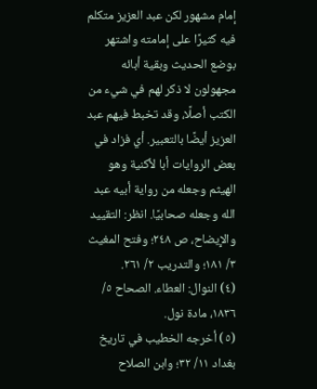إمام مشهور لكن عبد العزيز متكلم فيه كثيرًا على إمامته واشتهر بوضع الحديث وبقية أبائه مجهولون لا ذكر لهم في شيء من الكتب أصلًا، وقد تخبط فيهم عبد العزيز أيضًا بالتعبير. أي فزاد في بعض الروايات أبا لأكنية وهو الهيثم وجعله من رواية أبيه عبد الله وجعله صحابيًا. انظر: التقييد والإِيضاح، ص ٢٤٨؛ وفتح المغيث ٣/ ١٨١؛ والتدريب ٢/ ٢٦١.
(٤) النوال: العطاء. الصحاح ٥/ ١٨٣٦، مادة نول.
(٥) أخرجه الخطيب في تاريخ بغداد ١١/ ٣٢؛ وابن الصلاح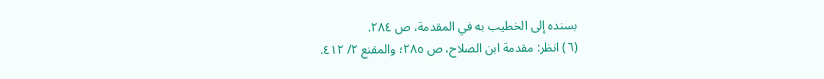بسنده إلى الخطيب به في المقدمة، ص ٢٨٤.
(٦) انظر: مقدمة ابن الصلاح، ص ٢٨٥؛ والمقنع ٢/ ٤١٢.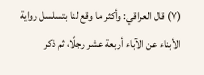(٧) قال العراقي: وأكثر ما وقع لنا بتسلسل رواية الأبناء عن الآباء أربعة عشر رجلًا، ثم ذكر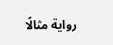رواية مثالًا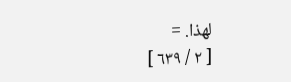لهذا. =
[ ٢ / ٦٣٩ ]